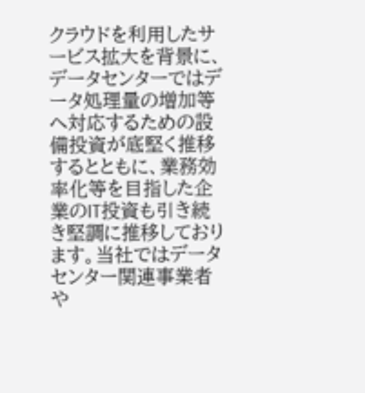クラウドを利用したサービス拡大を背景に、データセンターではデータ処理量の増加等へ対応するための設備投資が底堅く推移するとともに、業務効率化等を目指した企業のIT投資も引き続き堅調に推移しております。当社ではデータセンター関連事業者や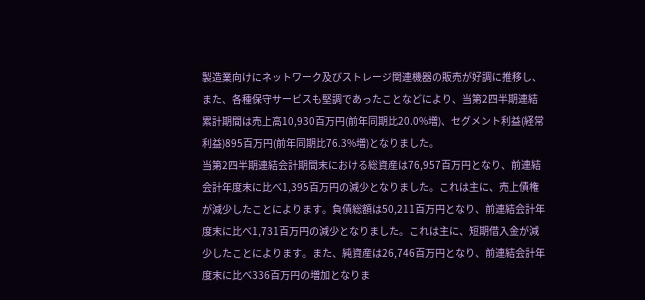製造業向けにネットワーク及びストレージ関連機器の販売が好調に推移し、また、各種保守サービスも堅調であったことなどにより、当第2四半期連結累計期間は売上高10,930百万円(前年同期比20.0%増)、セグメント利益(経常利益)895百万円(前年同期比76.3%増)となりました。
当第2四半期連結会計期間末における総資産は76,957百万円となり、前連結会計年度末に比べ1,395百万円の減少となりました。これは主に、売上債権が減少したことによります。負債総額は50,211百万円となり、前連結会計年度末に比べ1,731百万円の減少となりました。これは主に、短期借入金が減少したことによります。また、純資産は26,746百万円となり、前連結会計年度末に比べ336百万円の増加となりま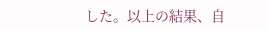した。以上の結果、自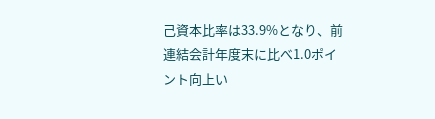己資本比率は33.9%となり、前連結会計年度末に比べ1.0ポイント向上い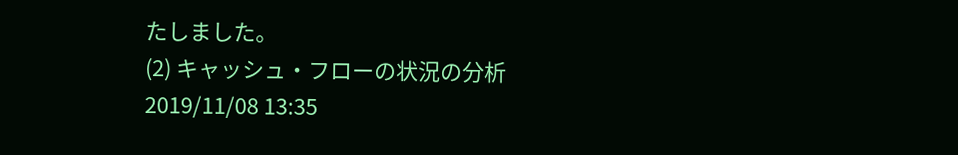たしました。
(2) キャッシュ・フローの状況の分析
2019/11/08 13:35